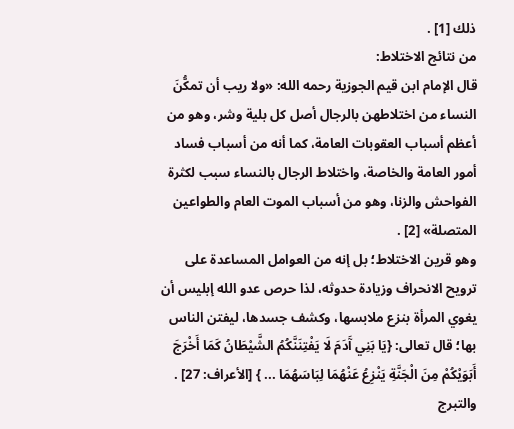ذلك [1] .
من نتائج الاختلاط:
قال الإمام ابن قيم الجوزية رحمه الله: «ولا ريب أن تمكُّنَ النساء من اختلاطهن بالرجال أصل كل بلية وشر، وهو من أعظم أسباب العقوبات العامة، كما أنه من أسباب فساد أمور العامة والخاصة، واختلاط الرجال بالنساء سبب لكثرة الفواحش والزنا، وهو من أسباب الموت العام والطواعين المتصلة» [2] .
وهو قرين الاختلاط؛ بل إنه من العوامل المساعدة على ترويح الانحراف وزيادة حدوثه، لذا حرص عدو الله إبليس أن يغوي المرأة بنزع ملابسها، وكشف جسدها، ليفتن الناس بها؛ قال تعالى: {يَا بَنِي آَدَمَ لَا يَفْتِنَنَّكُمُ الشَّيْطَانُ كَمَا أَخْرَجَ أَبَوَيْكُمْ مِنَ الْجَنَّةِ يَنْزِعُ عَنْهُمَا لِبَاسَهُمَا ... } [الأعراف: 27] .
والتبرج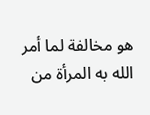هو مخالفة لما أمر الله به المرأة من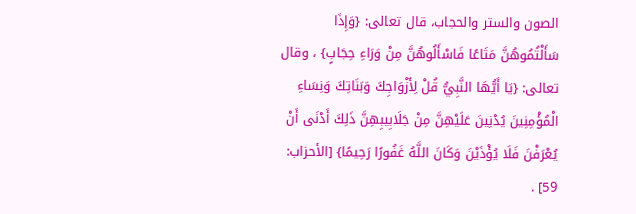الصون والستر والحجاب، قال تعالى: {وَإِذَا سَأَلْتُمُوهُنَّ مَتَاعًا فَاسْأَلُوهُنَّ مِنْ وَرَاءِ حِجَابٍ} ، وقال تعالى: {يَا أَيُّهَا النَّبِيُّ قُلْ لِأَزْوَاجِكَ وَبَنَاتِكَ وَنِسَاءِ الْمُؤْمِنِينَ يُدْنِينَ عَلَيْهِنَّ مِنْ جَلَابِيبِهِنَّ ذَلِكَ أَدْنَى أَنْ يُعْرَفْنَ فَلَا يُؤْذَيْنَ وَكَانَ اللَّهُ غَفُورًا رَحِيمًا} [الأحزاب: 59] .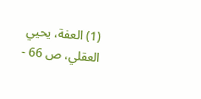(1) العفة، يحيي العقلي، ص 66 -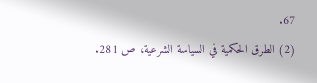67.
(2) الطرق الحكمية في السياسة الشرعية، ص 281.